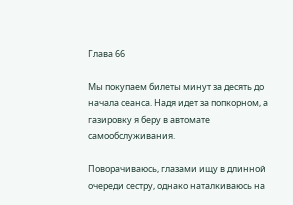Глава 66

Мы покупаем билеты минут за десять до начала сеанса. Надя идет за попкорном, а газировку я беру в автомате самообслуживания.

Поворачиваюсь, глазами ищу в длинной очереди сестру, однако наталкиваюсь на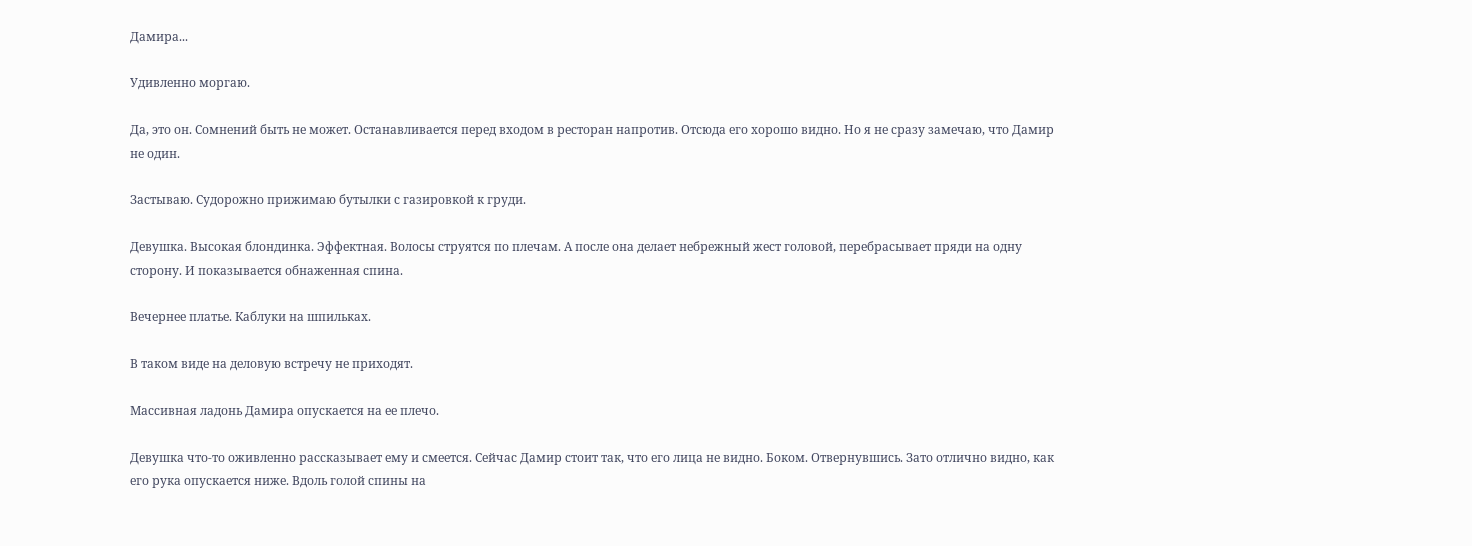Дамира...

Удивленно моргаю.

Да, это он. Сомнений быть не может. Останавливается перед входом в ресторан напротив. Отсюда его хорошо видно. Но я не сразу замечаю, что Дамир не один.

Застываю. Судорожно прижимаю бутылки с газировкой к груди.

Девушка. Высокая блондинка. Эффектная. Волосы струятся по плечам. А после она делает небрежный жест головой, перебрасывает пряди на одну сторону. И показывается обнаженная спина.

Вечернее платье. Каблуки на шпильках.

В таком виде на деловую встречу не приходят.

Массивная ладонь Дамира опускается на ее плечо.

Девушка что-то оживленно рассказывает ему и смеется. Сейчас Дамир стоит так, что его лица не видно. Боком. Отвернувшись. Зато отлично видно, как его рука опускается ниже. Вдоль голой спины на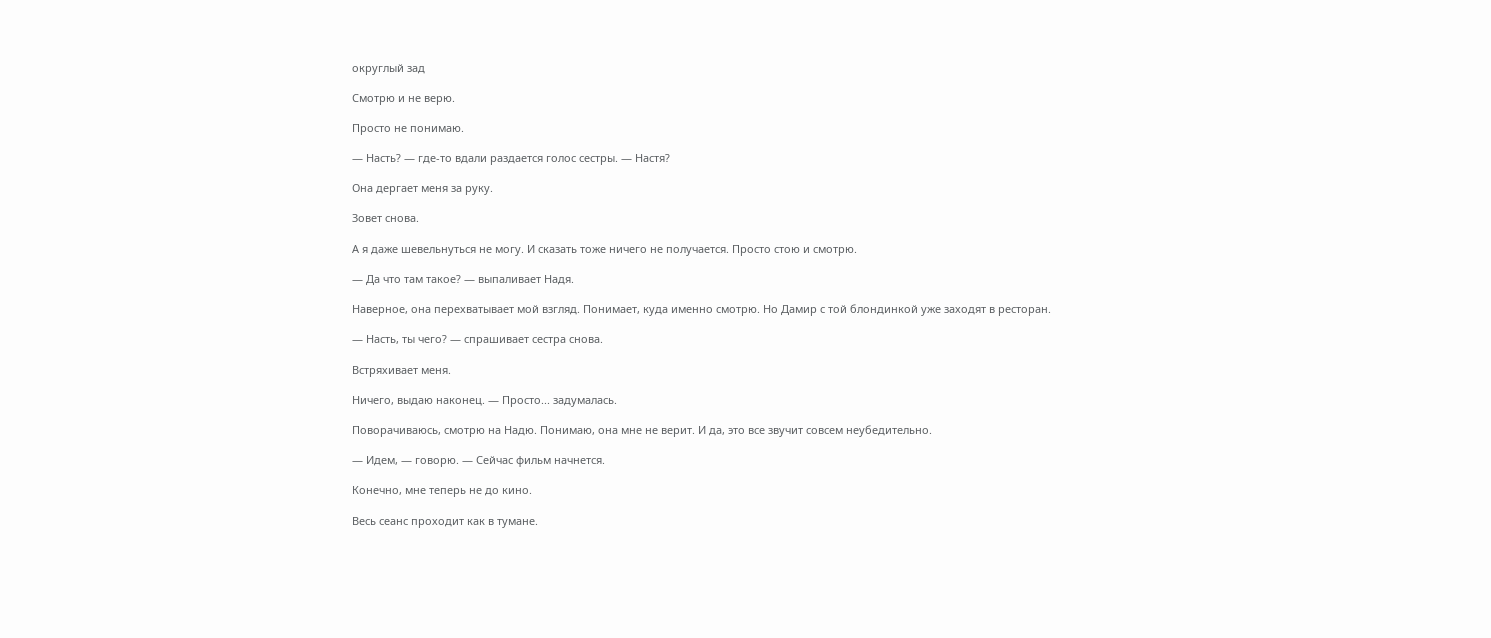округлый зад

Смотрю и не верю.

Просто не понимаю.

— Насть? — где-то вдали раздается голос сестры. — Настя?

Она дергает меня за руку.

Зовет снова.

А я даже шевельнуться не могу. И сказать тоже ничего не получается. Просто стою и смотрю.

— Да что там такое? — выпаливает Надя.

Наверное, она перехватывает мой взгляд. Понимает, куда именно смотрю. Но Дамир с той блондинкой уже заходят в ресторан.

— Насть, ты чего? — спрашивает сестра снова.

Встряхивает меня.

Ничего, выдаю наконец. — Просто... задумалась.

Поворачиваюсь, смотрю на Надю. Понимаю, она мне не верит. И да, это все звучит совсем неубедительно.

— Идем, — говорю. — Сейчас фильм начнется.

Конечно, мне теперь не до кино.

Весь сеанс проходит как в тумане.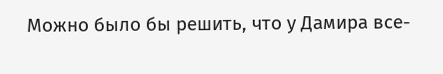Можно было бы решить, что у Дамира все-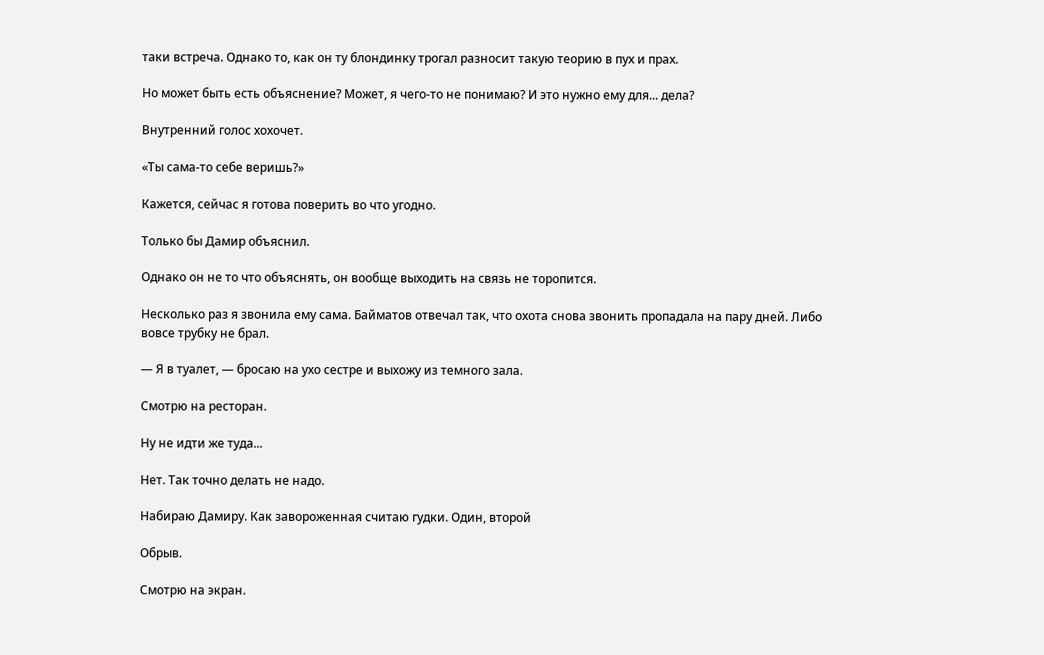таки встреча. Однако то, как он ту блондинку трогал разносит такую теорию в пух и прах.

Но может быть есть объяснение? Может, я чего-то не понимаю? И это нужно ему для... дела?

Внутренний голос хохочет.

«Ты сама-то себе веришь?»

Кажется, сейчас я готова поверить во что угодно.

Только бы Дамир объяснил.

Однако он не то что объяснять, он вообще выходить на связь не торопится.

Несколько раз я звонила ему сама. Байматов отвечал так, что охота снова звонить пропадала на пару дней. Либо вовсе трубку не брал.

— Я в туалет, — бросаю на ухо сестре и выхожу из темного зала.

Смотрю на ресторан.

Ну не идти же туда...

Нет. Так точно делать не надо.

Набираю Дамиру. Как завороженная считаю гудки. Один, второй

Обрыв.

Смотрю на экран.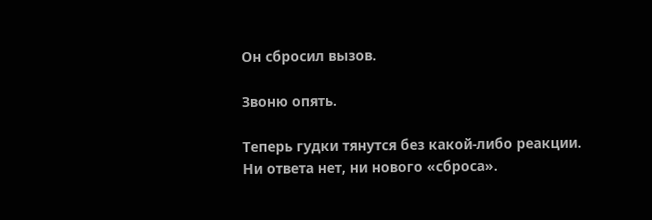Он сбросил вызов.

Звоню опять.

Теперь гудки тянутся без какой-либо реакции. Ни ответа нет, ни нового «сброса».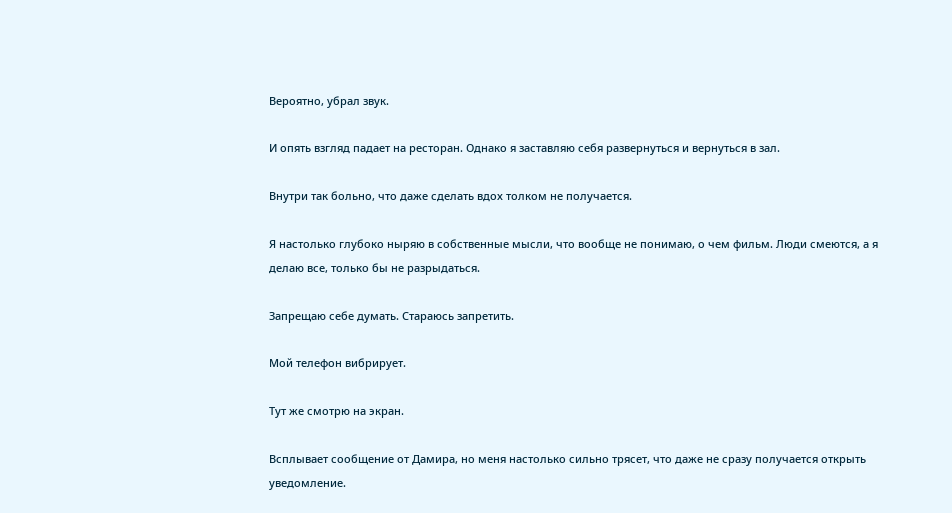Вероятно, убрал звук.

И опять взгляд падает на ресторан. Однако я заставляю себя развернуться и вернуться в зал.

Внутри так больно, что даже сделать вдох толком не получается.

Я настолько глубоко ныряю в собственные мысли, что вообще не понимаю, о чем фильм. Люди смеются, а я делаю все, только бы не разрыдаться.

Запрещаю себе думать. Стараюсь запретить.

Мой телефон вибрирует.

Тут же смотрю на экран.

Всплывает сообщение от Дамира, но меня настолько сильно трясет, что даже не сразу получается открыть уведомление.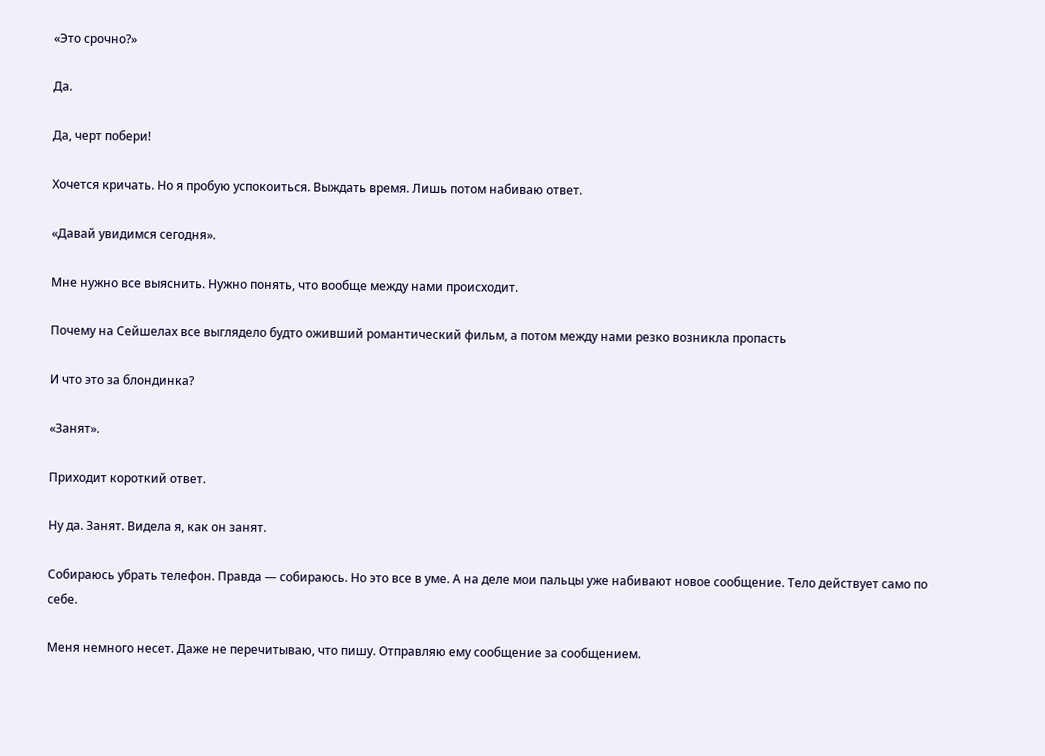«Это срочно?»

Да.

Да, черт побери!

Хочется кричать. Но я пробую успокоиться. Выждать время. Лишь потом набиваю ответ.

«Давай увидимся сегодня».

Мне нужно все выяснить. Нужно понять, что вообще между нами происходит.

Почему на Сейшелах все выглядело будто оживший романтический фильм, а потом между нами резко возникла пропасть

И что это за блондинка?

«Занят».

Приходит короткий ответ.

Ну да. Занят. Видела я, как он занят.

Собираюсь убрать телефон. Правда — собираюсь. Но это все в уме. А на деле мои пальцы уже набивают новое сообщение. Тело действует само по себе.

Меня немного несет. Даже не перечитываю, что пишу. Отправляю ему сообщение за сообщением.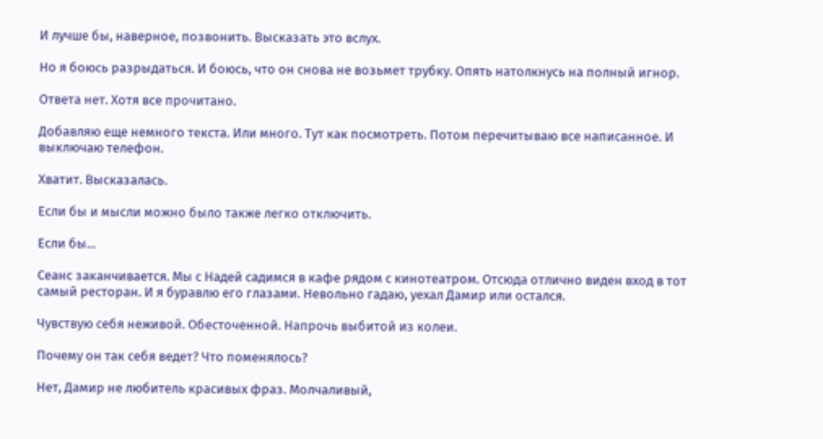И лучше бы, наверное, позвонить. Высказать это вслух.

Но я боюсь разрыдаться. И боюсь, что он снова не возьмет трубку. Опять натолкнусь на полный игнор.

Ответа нет. Хотя все прочитано.

Добавляю еще немного текста. Или много. Тут как посмотреть. Потом перечитываю все написанное. И выключаю телефон.

Хватит. Высказалась.

Если бы и мысли можно было также легко отключить.

Если бы...

Сеанс заканчивается. Мы с Надей садимся в кафе рядом с кинотеатром. Отсюда отлично виден вход в тот самый ресторан. И я буравлю его глазами. Невольно гадаю, уехал Дамир или остался.

Чувствую себя неживой. Обесточенной. Напрочь выбитой из колеи.

Почему он так себя ведет? Что поменялось?

Нет, Дамир не любитель красивых фраз. Молчаливый,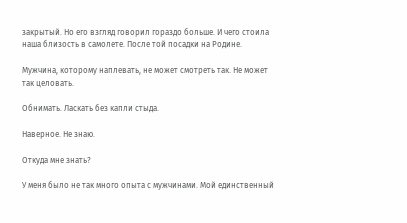закрытый. Но его взгляд говорил гораздо больше. И чего стоила наша близость в самолете. После той посадки на Родине.

Мужчина, которому наплевать, не может смотреть так. Не может так целовать.

Обнимать. Ласкать без капли стыда.

Наверное. Не знаю.

Откуда мне знать?

У меня было не так много опыта с мужчинами. Мой единственный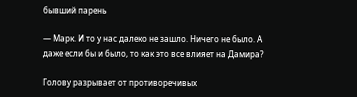бывший парень

— Марк. И то у нас далеко не зашло. Ничего не было. А даже если бы и было, то как это все влияет на Дамира?

Голову разрывает от противоречивых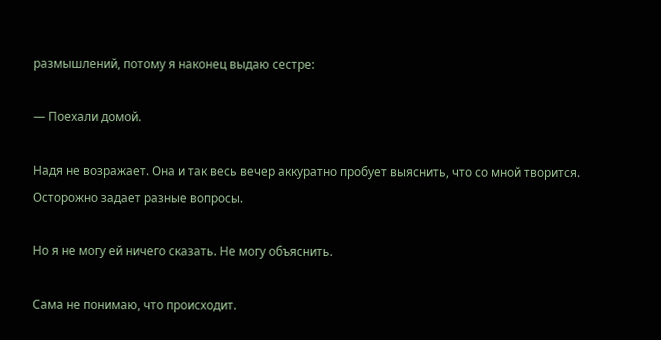размышлений, потому я наконец выдаю сестре:

— Поехали домой.

Надя не возражает. Она и так весь вечер аккуратно пробует выяснить, что со мной творится. Осторожно задает разные вопросы.

Но я не могу ей ничего сказать. Не могу объяснить.

Сама не понимаю, что происходит.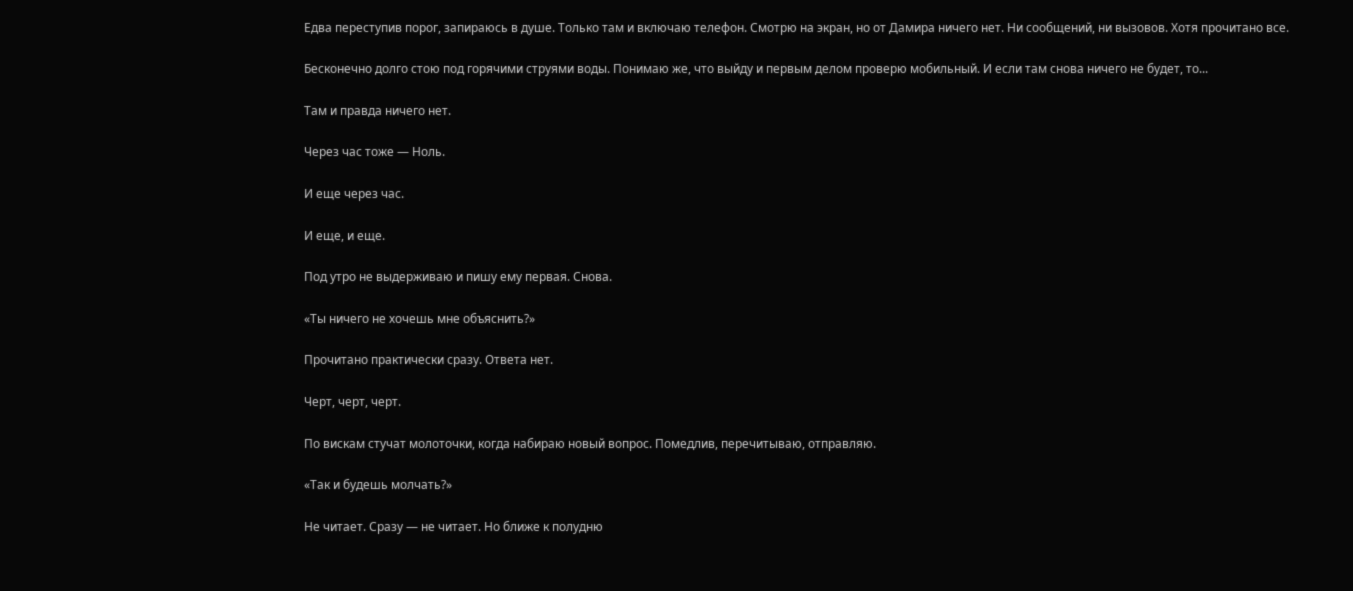Едва переступив порог, запираюсь в душе. Только там и включаю телефон. Смотрю на экран, но от Дамира ничего нет. Ни сообщений, ни вызовов. Хотя прочитано все.

Бесконечно долго стою под горячими струями воды. Понимаю же, что выйду и первым делом проверю мобильный. И если там снова ничего не будет, то...

Там и правда ничего нет.

Через час тоже — Ноль.

И еще через час.

И еще, и еще.

Под утро не выдерживаю и пишу ему первая. Снова.

«Ты ничего не хочешь мне объяснить?»

Прочитано практически сразу. Ответа нет.

Черт, черт, черт.

По вискам стучат молоточки, когда набираю новый вопрос. Помедлив, перечитываю, отправляю.

«Так и будешь молчать?»

Не читает. Сразу — не читает. Но ближе к полудню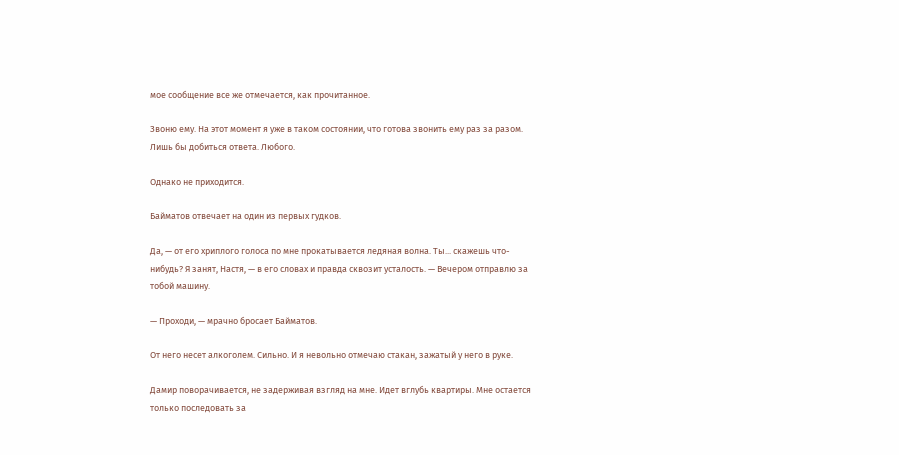мое сообщение все же отмечается, как прочитанное.

Звоню ему. На этот момент я уже в таком состоянии, что готова звонить ему раз за разом. Лишь бы добиться ответа. Любого.

Однако не приходится.

Байматов отвечает на один из первых гудков.

Да, — от его хриплого голоса по мне прокатывается ледяная волна. Ты... скажешь что-нибудь? Я занят, Настя, — в его словах и правда сквозит усталость. — Вечером отправлю за тобой машину.

— Проходи, — мрачно бросает Байматов.

От него несет алкоголем. Сильно. И я невольно отмечаю стакан, зажатый у него в руке.

Дамир поворачивается, не задерживая взгляд на мне. Идет вглубь квартиры. Мне остается только последовать за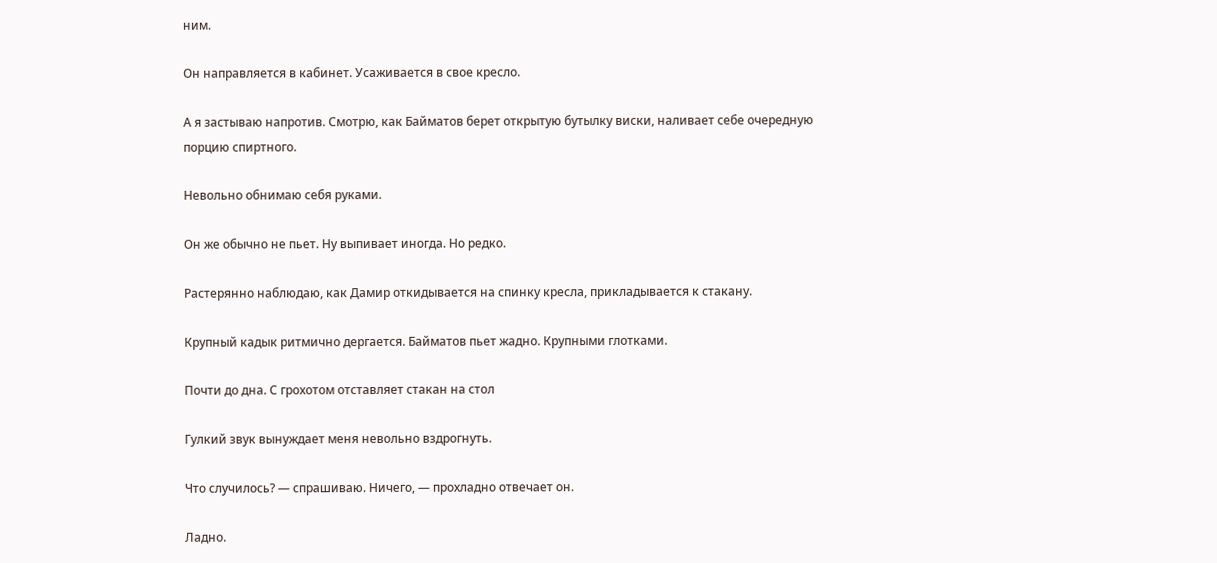ним.

Он направляется в кабинет. Усаживается в свое кресло.

А я застываю напротив. Смотрю, как Байматов берет открытую бутылку виски, наливает себе очередную порцию спиртного.

Невольно обнимаю себя руками.

Он же обычно не пьет. Ну выпивает иногда. Но редко.

Растерянно наблюдаю, как Дамир откидывается на спинку кресла, прикладывается к стакану.

Крупный кадык ритмично дергается. Байматов пьет жадно. Крупными глотками.

Почти до дна. С грохотом отставляет стакан на стол

Гулкий звук вынуждает меня невольно вздрогнуть.

Что случилось? — спрашиваю. Ничего, — прохладно отвечает он.

Ладно.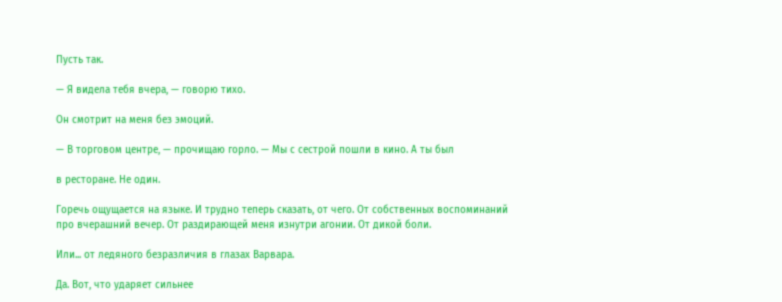Пусть так.

— Я видела тебя вчера, — говорю тихо.

Он смотрит на меня без эмоций.

— В торговом центре, — прочищаю горло. — Мы с сестрой пошли в кино. А ты был

в ресторане. Не один.

Горечь ощущается на языке. И трудно теперь сказать, от чего. От собственных воспоминаний про вчерашний вечер. От раздирающей меня изнутри агонии. От дикой боли.

Или... от ледяного безразличия в глазах Варвара.

Да. Вот, что ударяет сильнее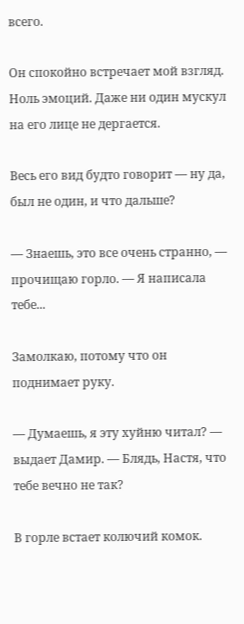всего.

Он спокойно встречает мой взгляд. Ноль эмоций. Даже ни один мускул на его лице не дергается.

Весь его вид будто говорит — ну да, был не один, и что дальше?

— Знаешь, это все очень странно, — прочищаю горло. — Я написала тебе...

Замолкаю, потому что он поднимает руку.

— Думаешь, я эту хуйню читал? — выдает Дамир. — Блядь, Настя, что тебе вечно не так?

В горле встает колючий комок.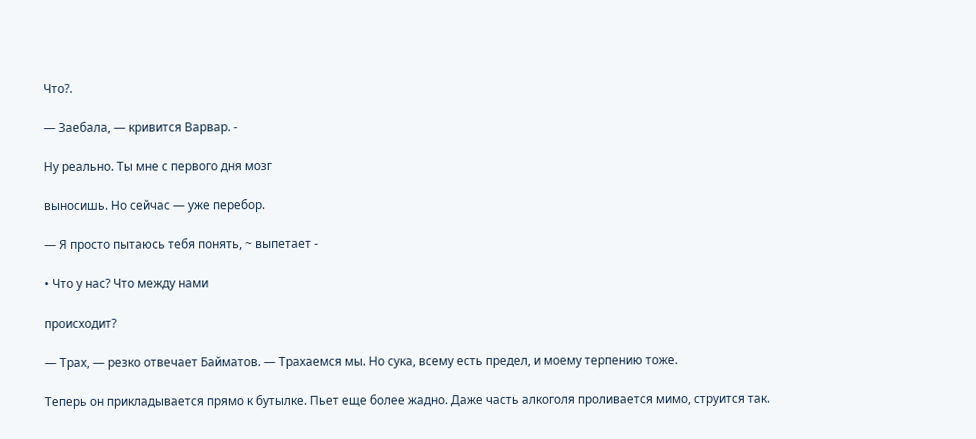Что?.

— Заебала, — кривится Варвар. -

Ну реально. Ты мне с первого дня мозг

выносишь. Но сейчас — уже перебор.

— Я просто пытаюсь тебя понять, ~ выпетает -

• Что у нас? Что между нами

происходит?

— Трах, — резко отвечает Байматов. — Трахаемся мы. Но сука, всему есть предел, и моему терпению тоже.

Теперь он прикладывается прямо к бутылке. Пьет еще более жадно. Даже часть алкоголя проливается мимо, струится так.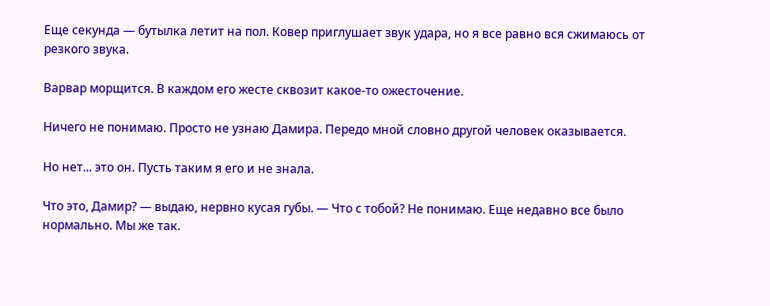Еще секунда — бутылка летит на пол. Ковер приглушает звук удара, но я все равно вся сжимаюсь от резкого звука.

Варвар морщится. В каждом его жесте сквозит какое-то ожесточение.

Ничего не понимаю. Просто не узнаю Дамира. Передо мной словно другой человек оказывается.

Но нет... это он. Пусть таким я его и не знала.

Что это, Дамир? — выдаю, нервно кусая губы. — Что с тобой? Не понимаю. Еще недавно все было нормально. Мы же так.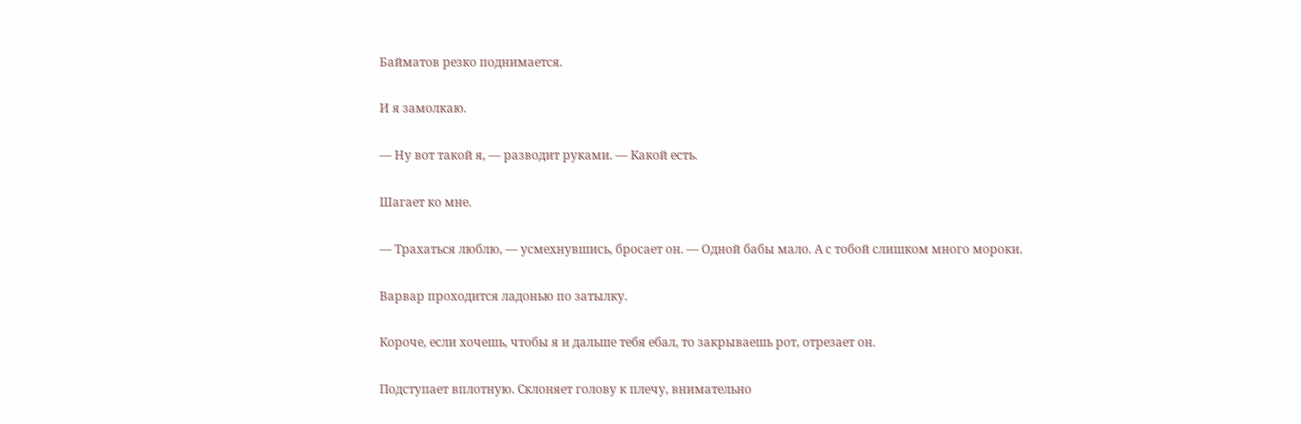Байматов резко поднимается.

И я замолкаю.

— Ну вот такой я, — разводит руками. — Какой есть.

Шагает ко мне.

— Трахаться люблю, — усмехнувшись, бросает он. — Одной бабы мало. А с тобой слишком много мороки.

Варвар проходится ладонью по затылку.

Короче, если хочешь, чтобы я и дальше тебя ебал, то закрываешь рот, отрезает он.

Подступает вплотную. Склоняет голову к плечу, внимательно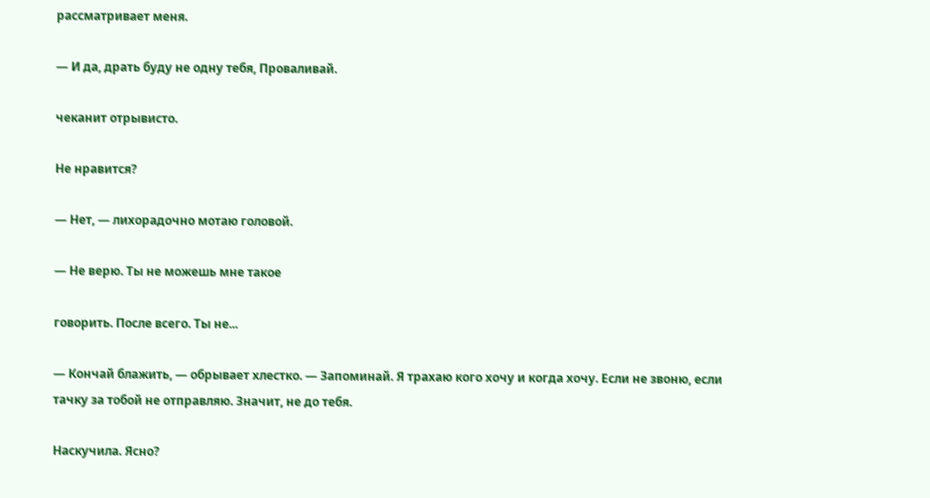рассматривает меня.

— И да, драть буду не одну тебя, Проваливай.

чеканит отрывисто.

Не нравится?

— Нет, — лихорадочно мотаю головой.

— Не верю. Ты не можешь мне такое

говорить. После всего. Ты не...

— Кончай блажить, — обрывает хлестко. — Запоминай. Я трахаю кого хочу и когда хочу. Если не звоню, если тачку за тобой не отправляю. Значит, не до тебя.

Наскучила. Ясно?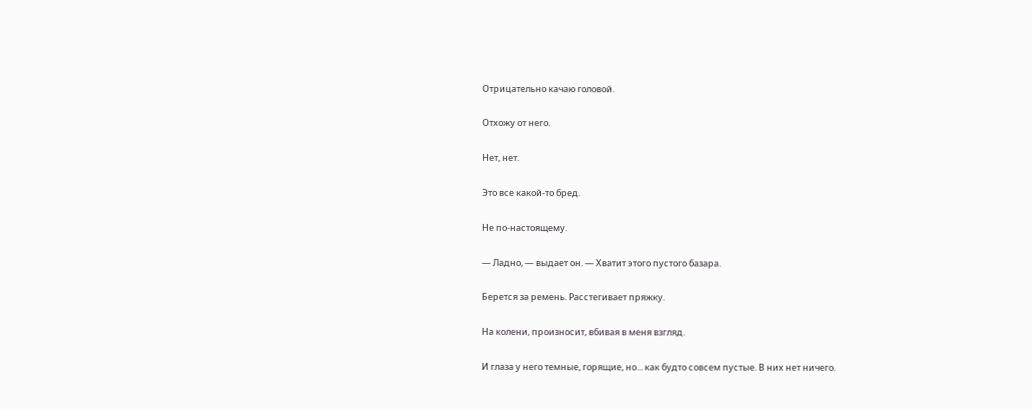Отрицательно качаю головой.

Отхожу от него.

Нет, нет.

Это все какой-то бред.

Не по-настоящему.

— Ладно, — выдает он. — Хватит этого пустого базара.

Берется за ремень. Расстегивает пряжку.

На колени, произносит, вбивая в меня взгляд.

И глаза у него темные, горящие, но... как будто совсем пустые. В них нет ничего.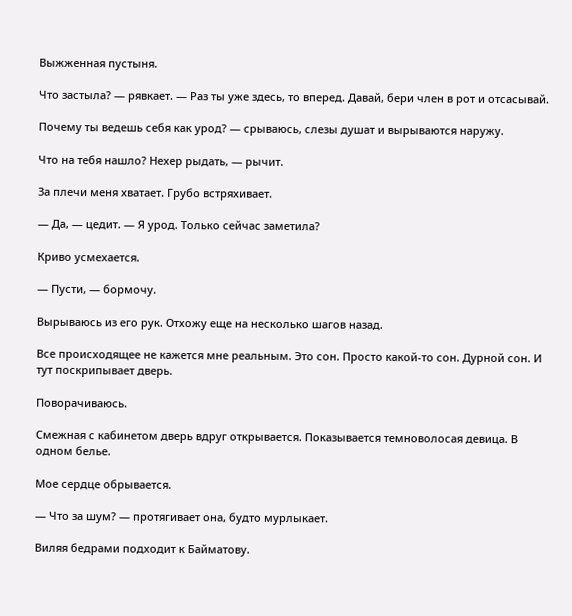Выжженная пустыня.

Что застыла? — рявкает. — Раз ты уже здесь, то вперед. Давай, бери член в рот и отсасывай.

Почему ты ведешь себя как урод? — срываюсь, слезы душат и вырываются наружу.

Что на тебя нашло? Нехер рыдать, — рычит.

За плечи меня хватает. Грубо встряхивает.

— Да, — цедит. — Я урод. Только сейчас заметила?

Криво усмехается.

— Пусти, — бормочу.

Вырываюсь из его рук. Отхожу еще на несколько шагов назад.

Все происходящее не кажется мне реальным. Это сон. Просто какой-то сон. Дурной сон. И тут поскрипывает дверь.

Поворачиваюсь.

Смежная с кабинетом дверь вдруг открывается. Показывается темноволосая девица. В одном белье.

Мое сердце обрывается.

— Что за шум? — протягивает она, будто мурлыкает.

Виляя бедрами подходит к Байматову.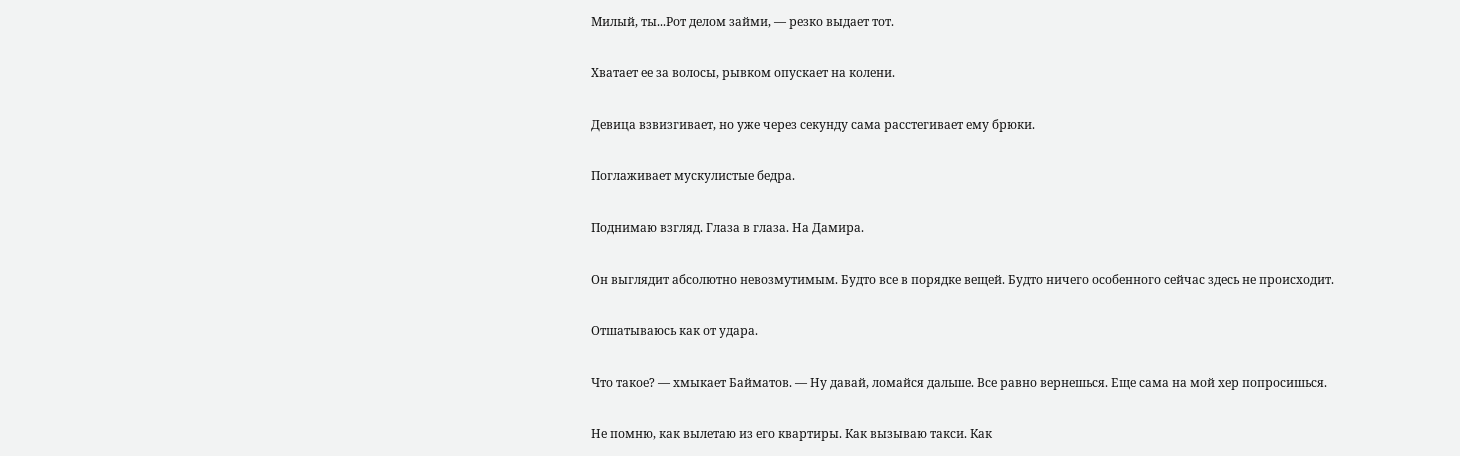Милый, ты...Рот делом займи, — резко выдает тот.

Хватает ее за волосы, рывком опускает на колени.

Девица взвизгивает, но уже через секунду сама расстегивает ему брюки.

Поглаживает мускулистые бедра.

Поднимаю взгляд. Глаза в глаза. На Дамира.

Он выглядит абсолютно невозмутимым. Будто все в порядке вещей. Будто ничего особенного сейчас здесь не происходит.

Отшатываюсь как от удара.

Что такое? — хмыкает Байматов. — Ну давай, ломайся дальше. Все равно вернешься. Еще сама на мой хер попросишься.

Не помню, как вылетаю из его квартиры. Как вызываю такси. Как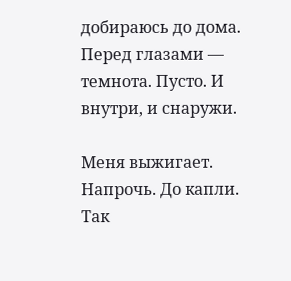добираюсь до дома. Перед глазами — темнота. Пусто. И внутри, и снаружи.

Меня выжигает. Напрочь. До капли. Так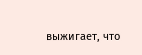выжигает, что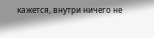кажется, внутри ничего не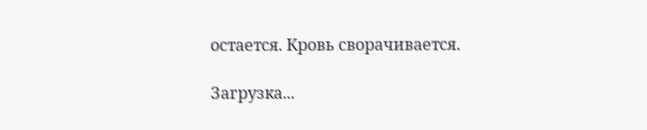остается. Кровь сворачивается.

Загрузка...